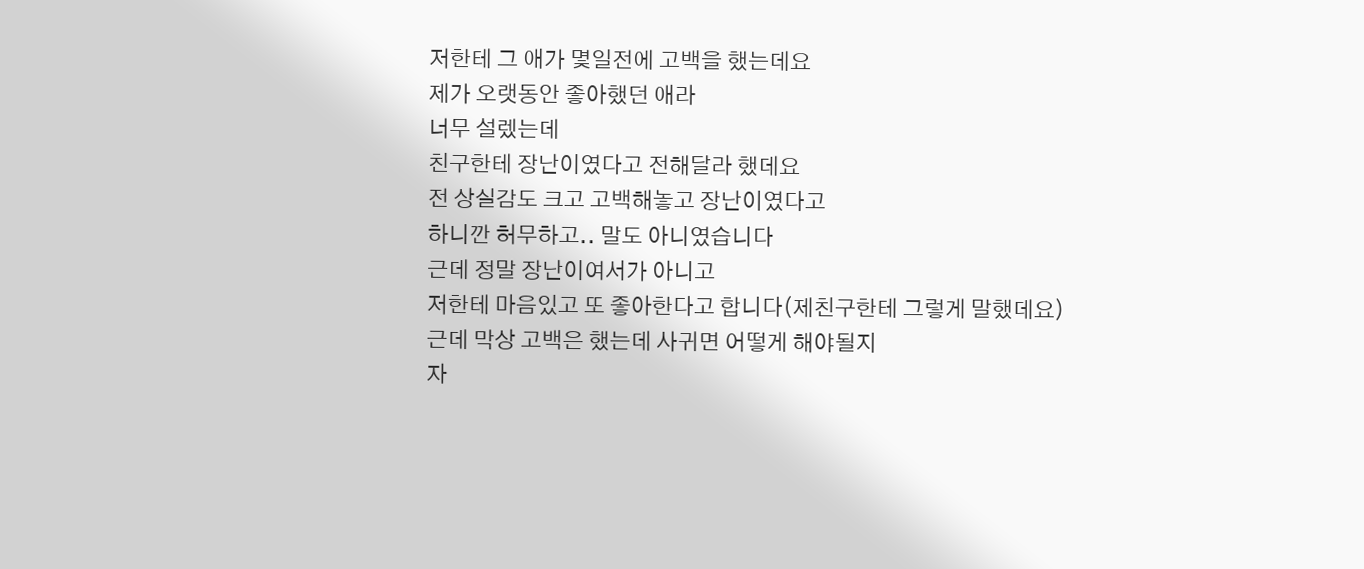저한테 그 애가 몇일전에 고백을 했는데요
제가 오랫동안 좋아했던 애라
너무 설렜는데
친구한테 장난이였다고 전해달라 했데요
전 상실감도 크고 고백해놓고 장난이였다고
하니깐 허무하고.. 말도 아니였습니다
근데 정말 장난이여서가 아니고
저한테 마음있고 또 좋아한다고 합니다(제친구한테 그렇게 말했데요)
근데 막상 고백은 했는데 사귀면 어떻게 해야될지
자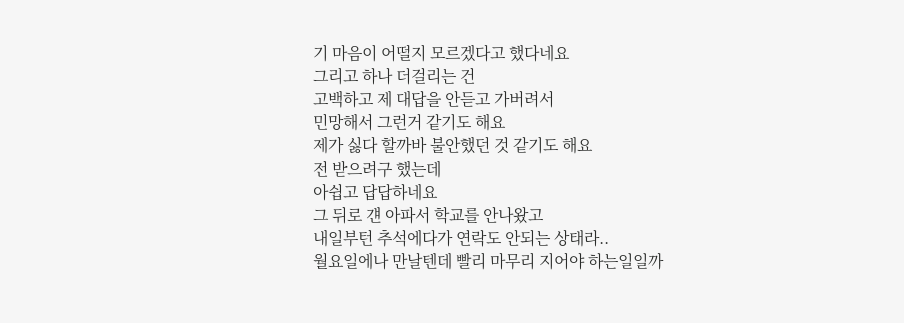기 마음이 어떨지 모르겠다고 했다네요
그리고 하나 더걸리는 건
고백하고 제 대답을 안듣고 가버려서
민망해서 그런거 같기도 해요
제가 싫다 할까바 불안했던 것 같기도 해요
전 받으려구 했는데
아쉽고 답답하네요
그 뒤로 걘 아파서 학교를 안나왔고
내일부턴 추석에다가 연락도 안되는 상태라..
월요일에나 만날텐데 빨리 마무리 지어야 하는일일까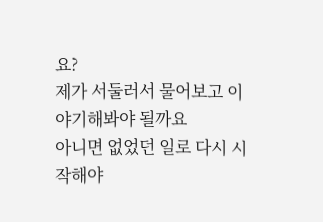요?
제가 서둘러서 물어보고 이야기해봐야 될까요
아니면 없었던 일로 다시 시작해야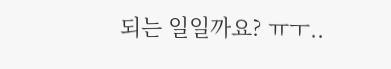되는 일일까요? ㅠㅜ..